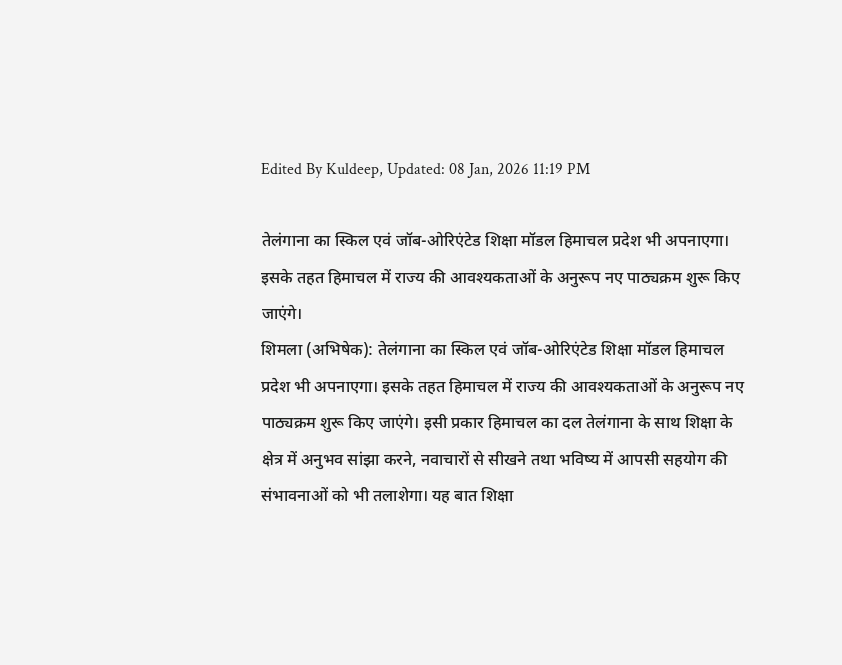Edited By Kuldeep, Updated: 08 Jan, 2026 11:19 PM

तेलंगाना का स्किल एवं जॉब-ओरिएंटेड शिक्षा मॉडल हिमाचल प्रदेश भी अपनाएगा। इसके तहत हिमाचल में राज्य की आवश्यकताओं के अनुरूप नए पाठ्यक्रम शुरू किए जाएंगे।
शिमला (अभिषेक): तेलंगाना का स्किल एवं जॉब-ओरिएंटेड शिक्षा मॉडल हिमाचल प्रदेश भी अपनाएगा। इसके तहत हिमाचल में राज्य की आवश्यकताओं के अनुरूप नए पाठ्यक्रम शुरू किए जाएंगे। इसी प्रकार हिमाचल का दल तेलंगाना के साथ शिक्षा के क्षेत्र में अनुभव सांझा करने, नवाचारों से सीखने तथा भविष्य में आपसी सहयोग की संभावनाओं को भी तलाशेगा। यह बात शिक्षा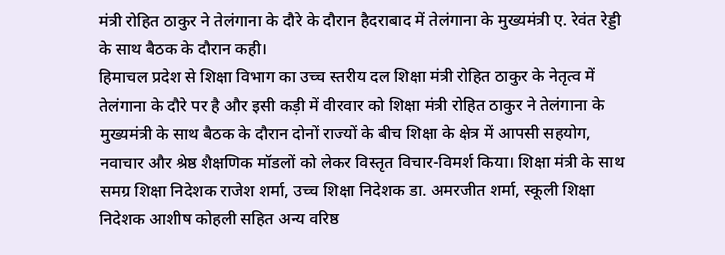मंत्री रोहित ठाकुर ने तेलंगाना के दौरे के दौरान हैदराबाद में तेलंगाना के मुख्यमंत्री ए. रेवंत रेड्डी के साथ बैठक के दौरान कही।
हिमाचल प्रदेश से शिक्षा विभाग का उच्च स्तरीय दल शिक्षा मंत्री रोहित ठाकुर के नेतृत्व में तेलंगाना के दौरे पर है और इसी कड़ी में वीरवार को शिक्षा मंत्री रोहित ठाकुर ने तेलंगाना के मुख्यमंत्री के साथ बैठक के दौरान दोनों राज्यों के बीच शिक्षा के क्षेत्र में आपसी सहयोग, नवाचार और श्रेष्ठ शैक्षणिक मॉडलों को लेकर विस्तृत विचार-विमर्श किया। शिक्षा मंत्री के साथ समग्र शिक्षा निदेशक राजेश शर्मा, उच्च शिक्षा निदेशक डा. अमरजीत शर्मा, स्कूली शिक्षा निदेशक आशीष कोहली सहित अन्य वरिष्ठ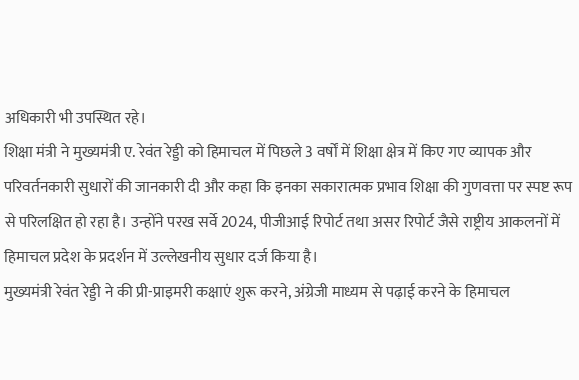अधिकारी भी उपस्थित रहे।
शिक्षा मंत्री ने मुख्यमंत्री ए. रेवंत रेड्डी को हिमाचल में पिछले 3 वर्षों में शिक्षा क्षेत्र में किए गए व्यापक और परिवर्तनकारी सुधारों की जानकारी दी और कहा कि इनका सकारात्मक प्रभाव शिक्षा की गुणवत्ता पर स्पष्ट रूप से परिलक्षित हो रहा है। उन्होंने परख सर्वे 2024, पीजीआई रिपोर्ट तथा असर रिपोर्ट जैसे राष्ट्रीय आकलनों में हिमाचल प्रदेश के प्रदर्शन में उल्लेखनीय सुधार दर्ज किया है।
मुख्यमंत्री रेवंत रेड्डी ने की प्री-प्राइमरी कक्षाएं शुरू करने, अंग्रेजी माध्यम से पढ़ाई करने के हिमाचल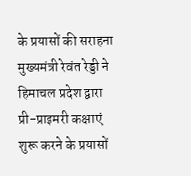के प्रयासों की सराहना
मुख्यमंत्री रेवंत रेड्डी ने हिमाचल प्रदेश द्वारा प्री-प्राइमरी कक्षाएं शुरू करने के प्रयासों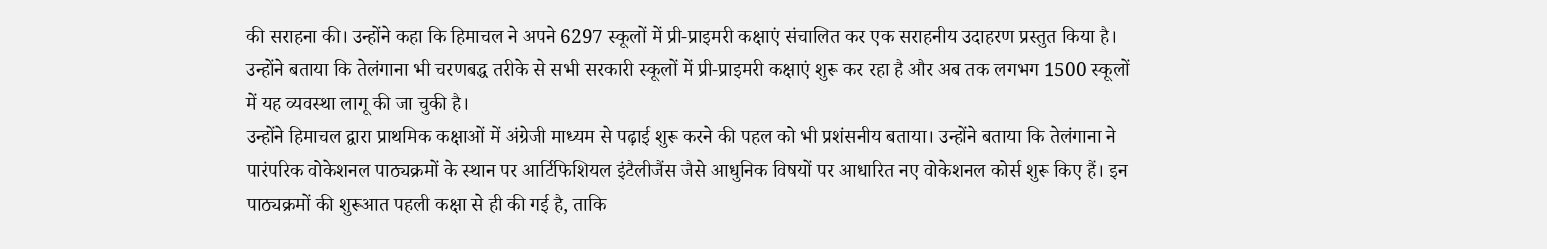की सराहना की। उन्होंने कहा कि हिमाचल ने अपने 6297 स्कूलों में प्री-प्राइमरी कक्षाएं संचालित कर एक सराहनीय उदाहरण प्रस्तुत किया है। उन्होंने बताया कि तेलंगाना भी चरणबद्ध तरीके से सभी सरकारी स्कूलों में प्री-प्राइमरी कक्षाएं शुरू कर रहा है और अब तक लगभग 1500 स्कूलों में यह व्यवस्था लागू की जा चुकी है।
उन्होंने हिमाचल द्वारा प्राथमिक कक्षाओं में अंग्रेजी माध्यम से पढ़ाई शुरू करने की पहल को भी प्रशंसनीय बताया। उन्होंने बताया कि तेलंगाना ने पारंपरिक वोकेशनल पाठ्यक्रमों के स्थान पर आर्टिफिशियल इंटैलीजैंस जैसे आधुनिक विषयों पर आधारित नए वोकेशनल कोर्स शुरू किए हैं। इन पाठ्यक्रमों की शुरूआत पहली कक्षा से ही की गई है, ताकि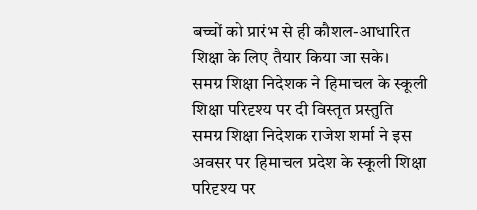बच्चों को प्रारंभ से ही कौशल-आधारित शिक्षा के लिए तैयार किया जा सके।
समग्र शिक्षा निदेशक ने हिमाचल के स्कूली शिक्षा परिदृश्य पर दी विस्तृत प्रस्तुति
समग्र शिक्षा निदेशक राजेश शर्मा ने इस अवसर पर हिमाचल प्रदेश के स्कूली शिक्षा परिदृश्य पर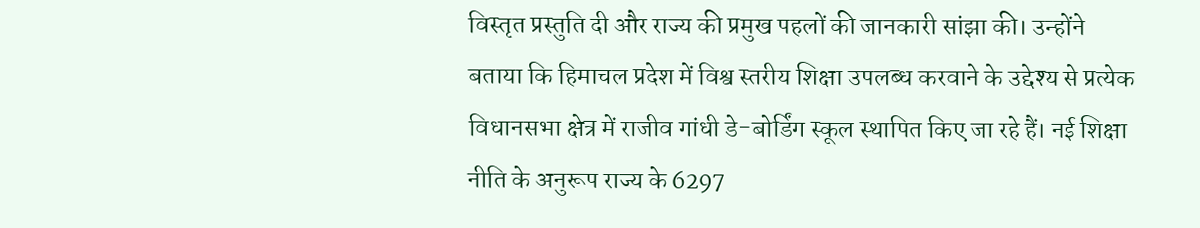विस्तृत प्रस्तुति दी और राज्य की प्रमुख पहलों की जानकारी सांझा की। उन्होंने बताया कि हिमाचल प्रदेश में विश्व स्तरीय शिक्षा उपलब्ध करवाने के उद्देश्य से प्रत्येक विधानसभा क्षेत्र में राजीव गांधी डे-बोर्डिंग स्कूल स्थापित किए जा रहे हैं। नई शिक्षा नीति के अनुरूप राज्य के 6297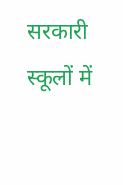सरकारी स्कूलों में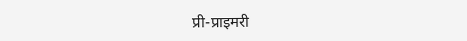प्री-प्राइमरी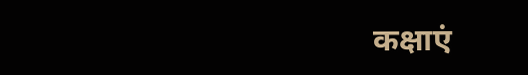कक्षाएं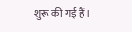शुरू की गई हैं।